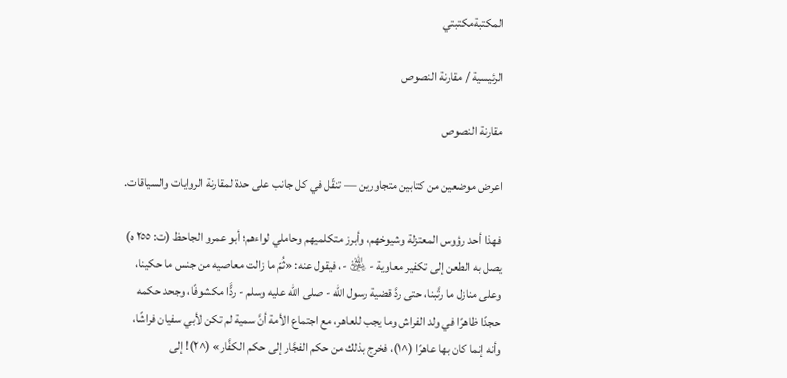المكتبةمكتبتي

الرئيسية / مقارنة النصوص

مقارنة النصوص

اعرض موضعين من كتابين متجاورين — تنقّل في كل جانب على حدة لمقارنة الروايات والسياقات.

فهذا أحد رؤوس المعتزلة وشيوخهم، وأبرز متكلميهم وحاملي لواءهم؛ أبو عمرو الجاحظ (ت: ٢٥٥ ه) يصل به الطعن إلى تكفير معاوية - ﵁ -، فيقول عنه: «ثُمّ ما زالت معاصيه من جنس ما حكينا، وعلى منازل ما رتَّبنا، حتى ردَّ قضية رسول الله - صلى الله عليه وسلم - ردًَّا مكشوفًا، وجحد حكمه حجدًا ظاهرًا في ولد الفراش وما يجب للعاهر، مع اجتماع الأمة أنَّ سمية لم تكن لأبي سفيان فراشًا، وأنه إنما كان بها عاهرًا (^١)، فخرج بذلك من حكم الفجَّار إلى حكم الكفَّار» (^٢)! إلى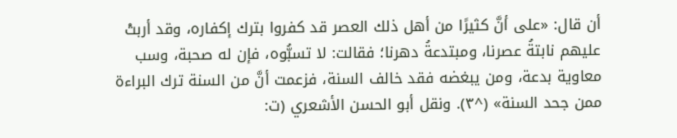أن قال: «على أنَّ كثيرًا من أهل ذلك العصر قد كفروا بترك إكفاره، وقد أربتْ عليهم نابتةُ عصرنا، ومبتدعةُ دهرنا؛ فقالت: لا تسبُّوه، فإن له صحبة، وسب معاوية بدعة، ومن يبغضه فقد خالف السنة، فزعمت أنَّ من السنة ترك البراءة ممن جحد السنة» (^٣). ونقل أبو الحسن الأشعري (ت: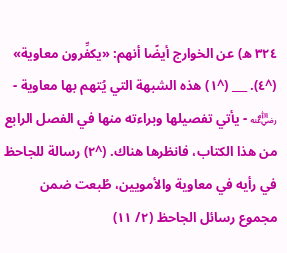٣٢٤ ه) عن الخوارج أيضًا أنهم: «يكفِّرون معاوية» (^٤). ___ (^١) هذه الشبهة التي يُتهم بها معاوية - ﵁ - يأتي تفصيلها وبراءته منها في الفصل الرابع من هذا الكتاب، فانظرها هناك. (^٢) رسالة للجاحظ في رأيه في معاوية والأمويين، طُبعت ضمن مجموع رسائل الجاحظ (٢/ ١١)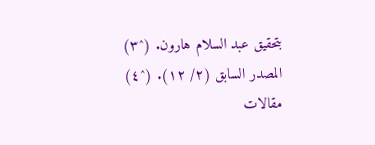بتحقيق عبد السلام هارون. (^٣) المصدر السابق (٢/ ١٢). (^٤) مقالات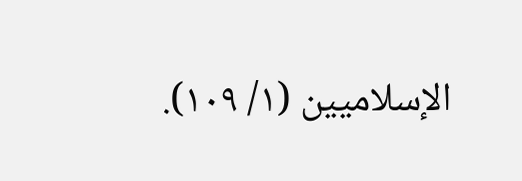الإسلاميين (١/ ١٠٩).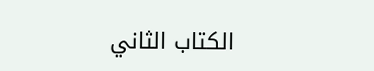الكتاب الثاني